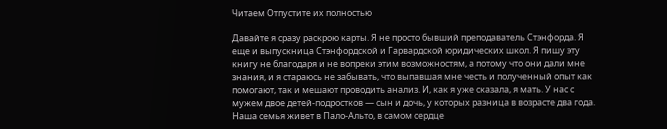Читаем Отпустите их полностью

Давайте я сразу раскрою карты. Я не просто бывший преподаватель Стэнфорда. Я еще и выпускница Стэнфордской и Гарвардской юридических школ. Я пишу эту книгу не благодаря и не вопреки этим возможностям, а потому что они дали мне знания, и я стараюсь не забывать, что выпавшая мне честь и полученный опыт как помогают, так и мешают проводить анализ. И, как я уже сказала, я мать. У нас с мужем двое детей-подростков — сын и дочь, у которых разница в возрасте два года. Наша семья живет в Пало-Альто, в самом сердце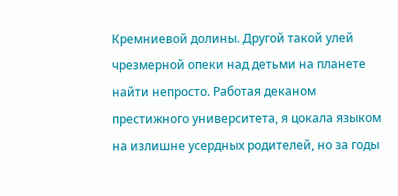Кремниевой долины. Другой такой улей чрезмерной опеки над детьми на планете найти непросто. Работая деканом престижного университета, я цокала языком на излишне усердных родителей, но за годы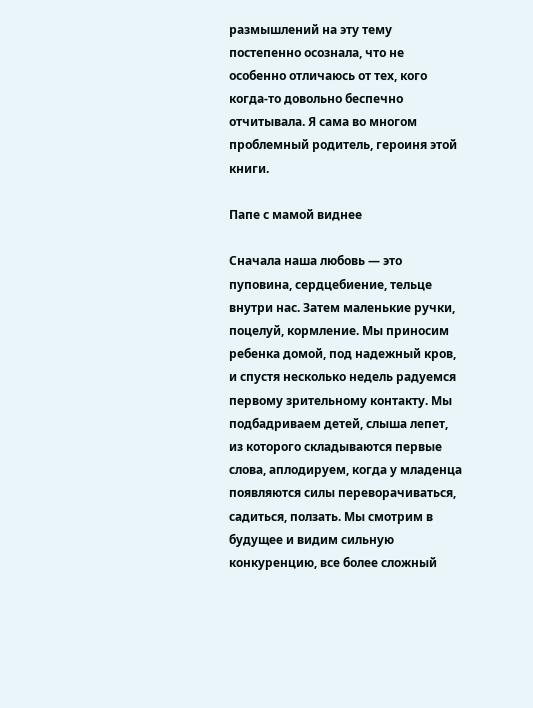размышлений на эту тему постепенно осознала, что не особенно отличаюсь от тех, кого когда-то довольно беспечно отчитывала. Я сама во многом проблемный родитель, героиня этой книги.

Папе с мамой виднее

Сначала наша любовь — это пуповина, сердцебиение, тельце внутри нас. Затем маленькие ручки, поцелуй, кормление. Мы приносим ребенка домой, под надежный кров, и спустя несколько недель радуемся первому зрительному контакту. Мы подбадриваем детей, слыша лепет, из которого складываются первые слова, аплодируем, когда у младенца появляются силы переворачиваться, садиться, ползать. Мы смотрим в будущее и видим сильную конкуренцию, все более сложный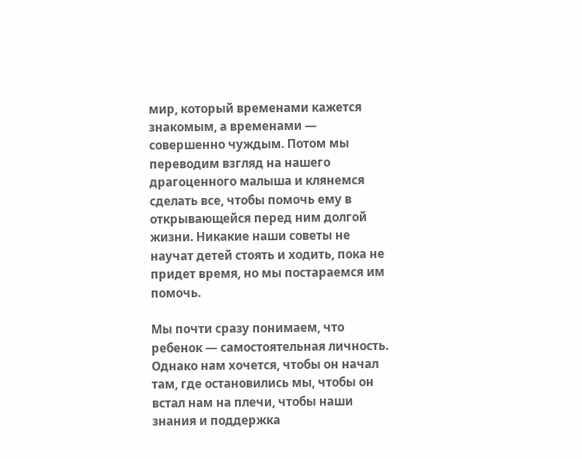мир, который временами кажется знакомым, а временами — совершенно чуждым. Потом мы переводим взгляд на нашего драгоценного малыша и клянемся сделать все, чтобы помочь ему в открывающейся перед ним долгой жизни. Никакие наши советы не научат детей стоять и ходить, пока не придет время, но мы постараемся им помочь.

Мы почти сразу понимаем, что ребенок — самостоятельная личность. Однако нам хочется, чтобы он начал там, где остановились мы, чтобы он встал нам на плечи, чтобы наши знания и поддержка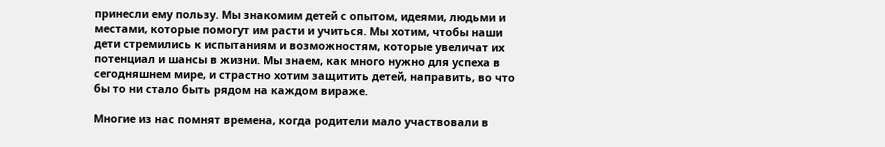принесли ему пользу. Мы знакомим детей с опытом, идеями, людьми и местами, которые помогут им расти и учиться. Мы хотим, чтобы наши дети стремились к испытаниям и возможностям, которые увеличат их потенциал и шансы в жизни. Мы знаем, как много нужно для успеха в сегодняшнем мире, и страстно хотим защитить детей, направить, во что бы то ни стало быть рядом на каждом вираже.

Многие из нас помнят времена, когда родители мало участвовали в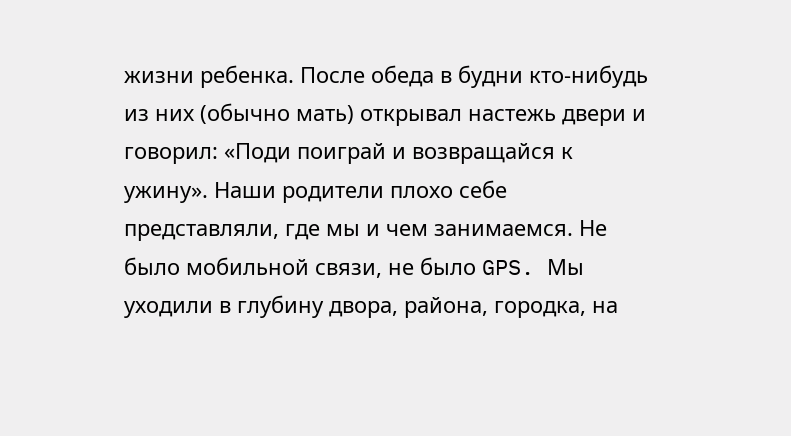жизни ребенка. После обеда в будни кто-нибудь из них (обычно мать) открывал настежь двери и говорил: «Поди поиграй и возвращайся к ужину». Наши родители плохо себе представляли, где мы и чем занимаемся. Не было мобильной связи, не было GPS. Мы уходили в глубину двора, района, городка, на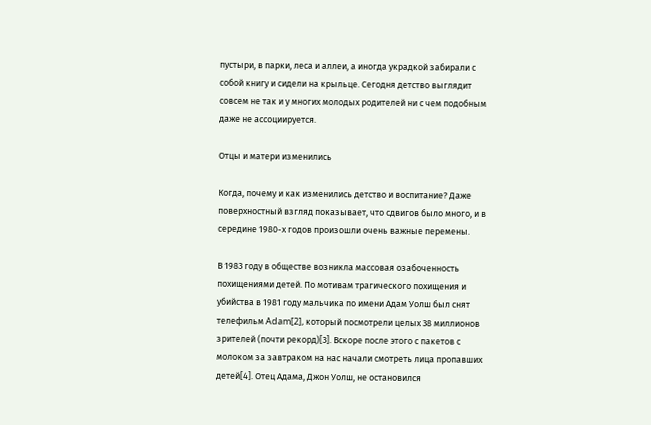пустыри, в парки, леса и аллеи, а иногда украдкой забирали с собой книгу и сидели на крыльце. Сегодня детство выглядит совсем не так и у многих молодых родителей ни с чем подобным даже не ассоциируется.

Отцы и матери изменились

Когда, почему и как изменились детство и воспитание? Даже поверхностный взгляд показывает, что сдвигов было много, и в середине 1980-х годов произошли очень важные перемены.

В 1983 году в обществе возникла массовая озабоченность похищениями детей. По мотивам трагического похищения и убийства в 1981 году мальчика по имени Адам Уолш был снят телефильм Adam[2], который посмотрели целых 38 миллионов зрителей (почти рекорд)[3]. Вскоре после этого с пакетов с молоком за завтраком на нас начали смотреть лица пропавших детей[4]. Отец Адама, Джон Уолш, не остановился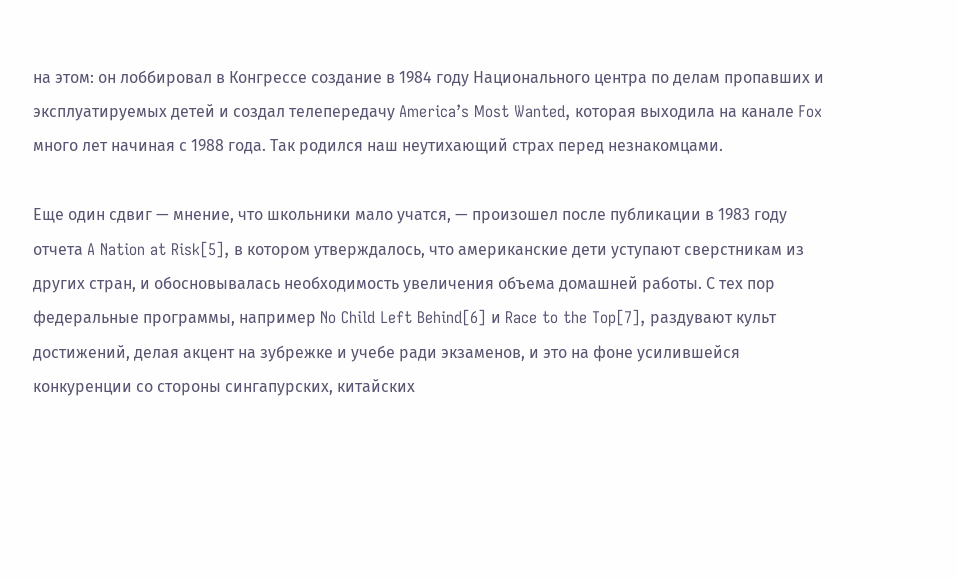на этом: он лоббировал в Конгрессе создание в 1984 году Национального центра по делам пропавших и эксплуатируемых детей и создал телепередачу America’s Most Wanted, которая выходила на канале Fox много лет начиная с 1988 года. Так родился наш неутихающий страх перед незнакомцами.

Еще один сдвиг — мнение, что школьники мало учатся, — произошел после публикации в 1983 году отчета A Nation at Risk[5], в котором утверждалось, что американские дети уступают сверстникам из других стран, и обосновывалась необходимость увеличения объема домашней работы. С тех пор федеральные программы, например No Child Left Behind[6] и Race to the Top[7], раздувают культ достижений, делая акцент на зубрежке и учебе ради экзаменов, и это на фоне усилившейся конкуренции со стороны сингапурских, китайских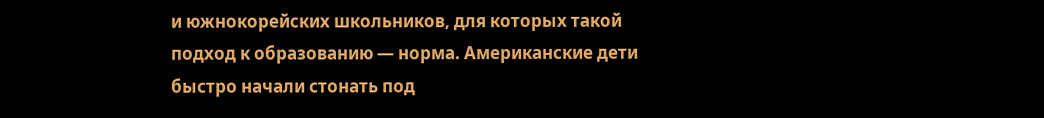и южнокорейских школьников, для которых такой подход к образованию — норма. Американские дети быстро начали стонать под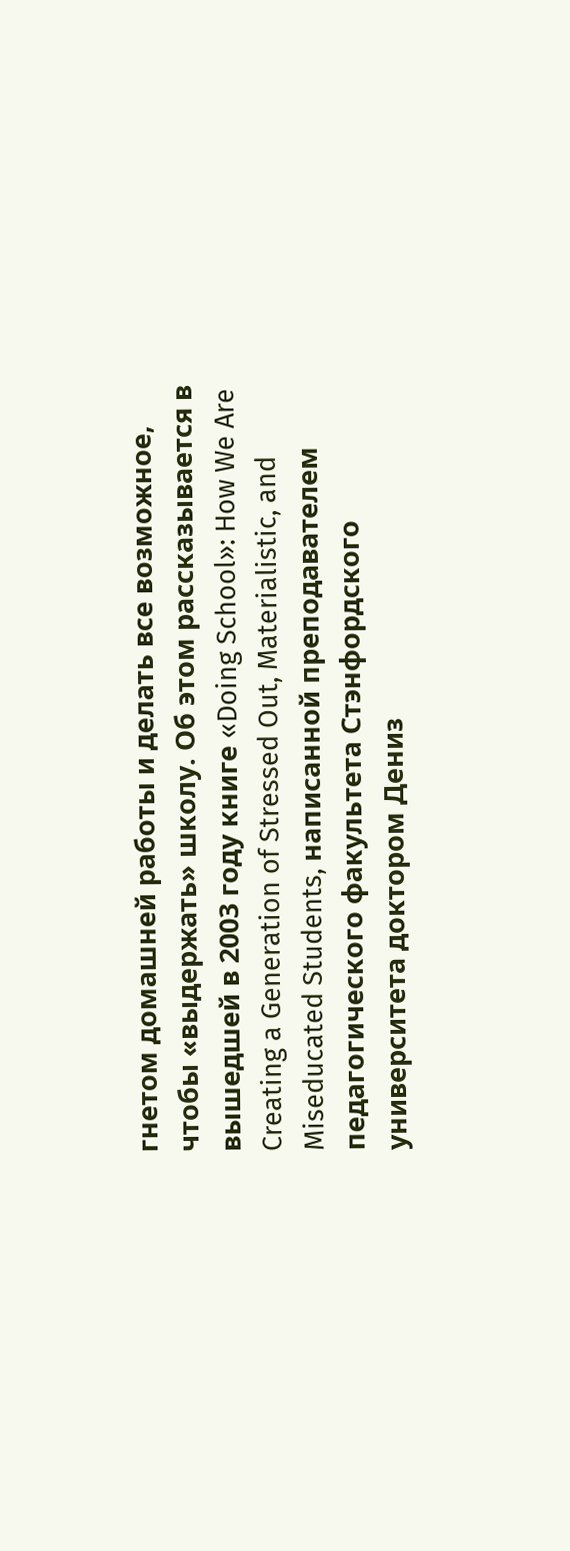гнетом домашней работы и делать все возможное, чтобы «выдержать» школу. Об этом рассказывается в вышедшей в 2003 году книге «Doing School»: How We Are Creating a Generation of Stressed Out, Materialistic, and Miseducated Students, написанной преподавателем педагогического факультета Стэнфордского университета доктором Дениз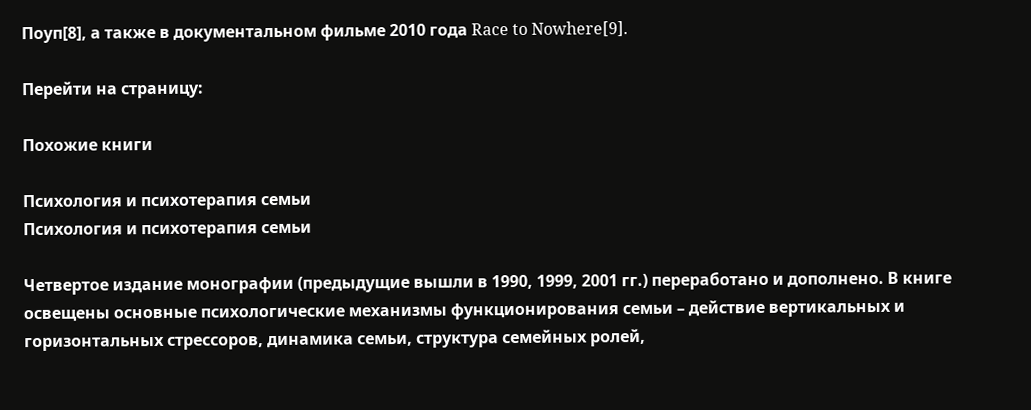Поуп[8], а также в документальном фильме 2010 года Race to Nowhere[9].

Перейти на страницу:

Похожие книги

Психология и психотерапия семьи
Психология и психотерапия семьи

Четвертое издание монографии (предыдущие вышли в 1990, 1999, 2001 гг.) переработано и дополнено. В книге освещены основные психологические механизмы функционирования семьи – действие вертикальных и горизонтальных стрессоров, динамика семьи, структура семейных ролей,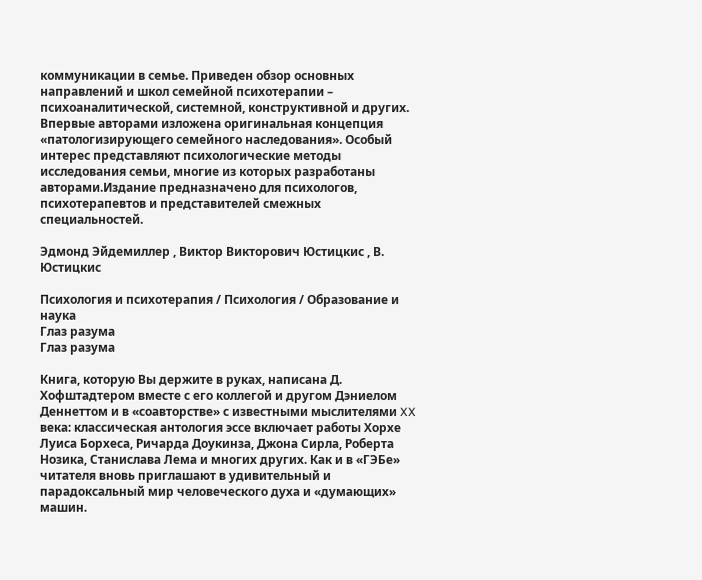коммуникации в семье. Приведен обзор основных направлений и школ семейной психотерапии – психоаналитической, системной, конструктивной и других. Впервые авторами изложена оригинальная концепция «патологизирующего семейного наследования». Особый интерес представляют психологические методы исследования семьи, многие из которых разработаны авторами.Издание предназначено для психологов, психотерапевтов и представителей смежных специальностей.

Эдмонд Эйдемиллер , Виктор Викторович Юстицкис , В. Юстицкис

Психология и психотерапия / Психология / Образование и наука
Глаз разума
Глаз разума

Книга, которую Вы держите в руках, написана Д. Хофштадтером вместе с его коллегой и другом Дэниелом Деннеттом и в «соавторстве» с известными мыслителями XX века: классическая антология эссе включает работы Хорхе Луиса Борхеса, Ричарда Доукинза, Джона Сирла, Роберта Нозика, Станислава Лема и многих других. Как и в «ГЭБе» читателя вновь приглашают в удивительный и парадоксальный мир человеческого духа и «думающих» машин.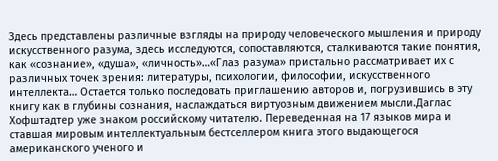Здесь представлены различные взгляды на природу человеческого мышления и природу искусственного разума, здесь исследуются, сопоставляются, сталкиваются такие понятия, как «сознание», «душа», «личность»…«Глаз разума» пристально рассматривает их с различных точек зрения: литературы, психологии, философии, искусственного интеллекта… Остается только последовать приглашению авторов и, погрузившись в эту книгу как в глубины сознания, наслаждаться виртуозным движением мысли.Даглас Хофштадтер уже знаком российскому читателю. Переведенная на 17 языков мира и ставшая мировым интеллектуальным бестселлером книга этого выдающегося американского ученого и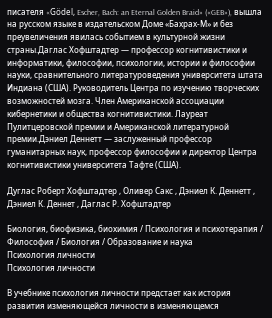писателя «Gödel, Escher, Bach: an Eternal Golden Braid» («GEB»), вышла на русском языке в издательском Доме «Бахрах-М» и без преувеличения явилась событием в культурной жизни страны.Даглас Хофштадтер — профессор когнитивистики и информатики, философии, психологии, истории и философии науки, сравнительного литературоведения университета штата Индиана (США). Руководитель Центра по изучению творческих возможностей мозга. Член Американской ассоциации кибернетики и общества когнитивистики. Лауреат Пулитцеровской премии и Американской литературной премии.Дэниел Деннетт — заслуженный профессор гуманитарных наук, профессор философии и директор Центра когнитивистики университета Тафте (США).

Дуглас Роберт Хофштадтер , Оливер Сакс , Дэниел К. Деннетт , Дэниел К. Деннет , Даглас Р. Хофштадтер

Биология, биофизика, биохимия / Психология и психотерапия / Философия / Биология / Образование и наука
Психология личности
Психология личности

В учебнике психология личности предстает как история развития изменяющейся личности в изменяющемся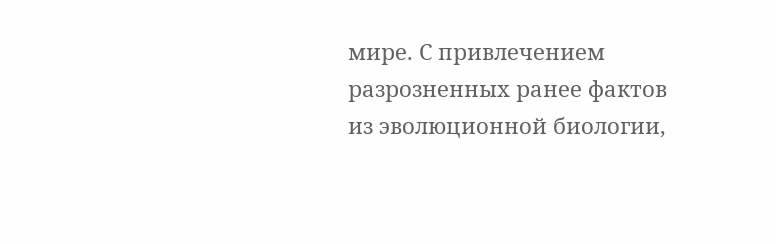мире. С привлечением разрозненных ранее фактов из эволюционной биологии,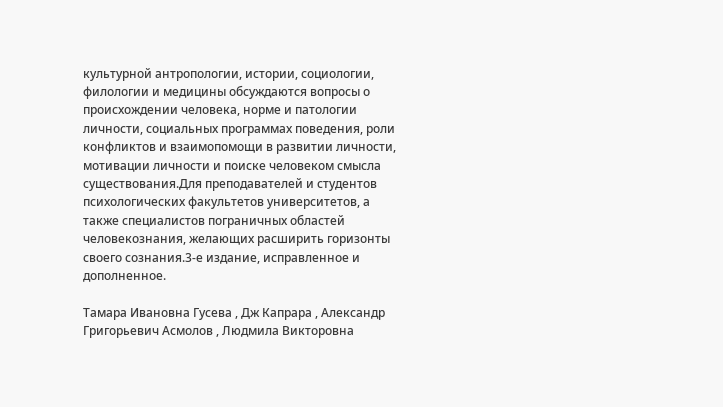культурной антропологии, истории, социологии, филологии и медицины обсуждаются вопросы о происхождении человека, норме и патологии личности, социальных программах поведения, роли конфликтов и взаимопомощи в развитии личности, мотивации личности и поиске человеком смысла существования.Для преподавателей и студентов психологических факультетов университетов, а также специалистов пограничных областей человекознания, желающих расширить горизонты своего сознания.3-е издание, исправленное и дополненное.

Тамара Ивановна Гусева , Дж Капрара , Александр Григорьевич Асмолов , Людмила Викторовна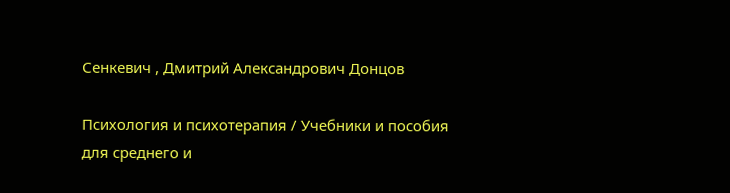Сенкевич , Дмитрий Александрович Донцов

Психология и психотерапия / Учебники и пособия для среднего и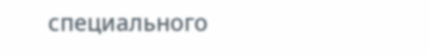специального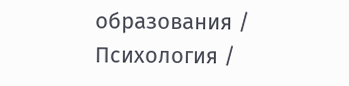образования / Психология /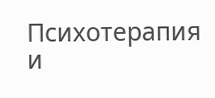Психотерапия и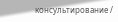консультирование /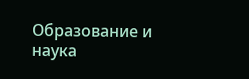Образование и наука